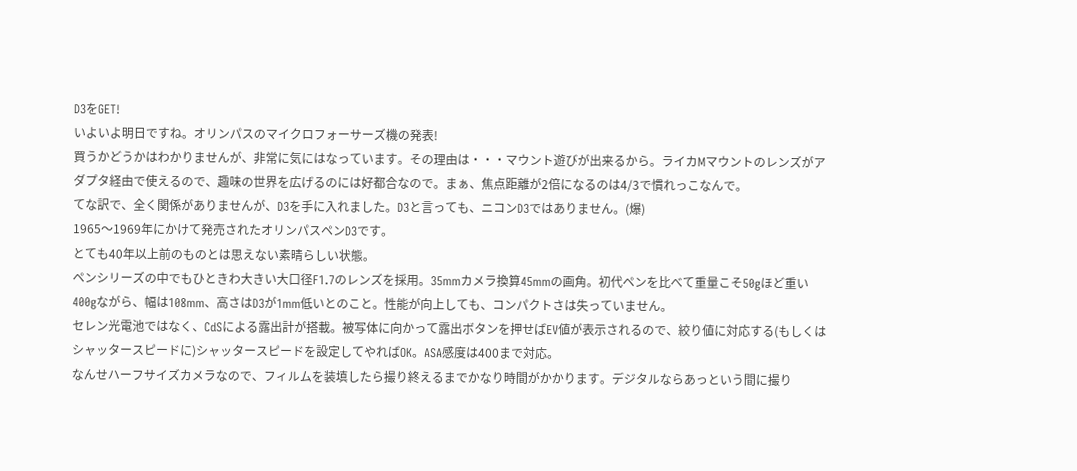D3をGET!
いよいよ明日ですね。オリンパスのマイクロフォーサーズ機の発表!
買うかどうかはわかりませんが、非常に気にはなっています。その理由は・・・マウント遊びが出来るから。ライカMマウントのレンズがアダプタ経由で使えるので、趣味の世界を広げるのには好都合なので。まぁ、焦点距離が2倍になるのは4/3で慣れっこなんで。
てな訳で、全く関係がありませんが、D3を手に入れました。D3と言っても、ニコンD3ではありません。(爆)
1965〜1969年にかけて発売されたオリンパスペンD3です。
とても40年以上前のものとは思えない素晴らしい状態。
ペンシリーズの中でもひときわ大きい大口径F1.7のレンズを採用。35mmカメラ換算45mmの画角。初代ペンを比べて重量こそ50gほど重い400gながら、幅は108mm、高さはD3が1mm低いとのこと。性能が向上しても、コンパクトさは失っていません。
セレン光電池ではなく、CdSによる露出計が搭載。被写体に向かって露出ボタンを押せばEV値が表示されるので、絞り値に対応する(もしくはシャッタースピードに)シャッタースピードを設定してやればOK。ASA感度は400まで対応。
なんせハーフサイズカメラなので、フィルムを装填したら撮り終えるまでかなり時間がかかります。デジタルならあっという間に撮り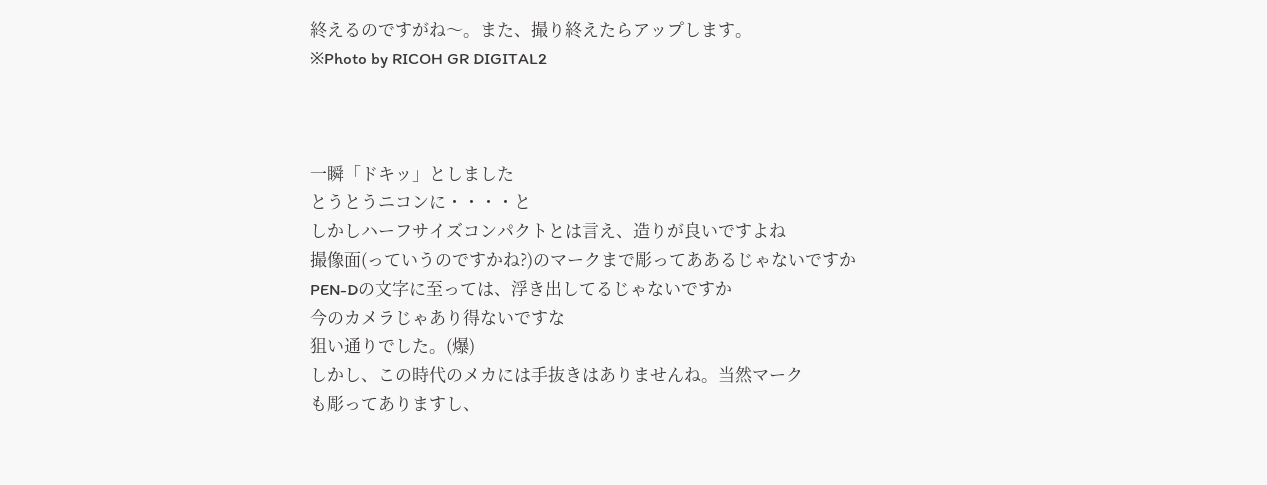終えるのですがね〜。また、撮り終えたらアップします。
※Photo by RICOH GR DIGITAL2



一瞬「ドキッ」としました
とうとうニコンに・・・・と
しかしハーフサイズコンパクトとは言え、造りが良いですよね
撮像面(っていうのですかね?)のマークまで彫ってああるじゃないですか
PEN-Dの文字に至っては、浮き出してるじゃないですか
今のカメラじゃあり得ないですな
狙い通りでした。(爆)
しかし、この時代のメカには手抜きはありませんね。当然マーク
も彫ってありますし、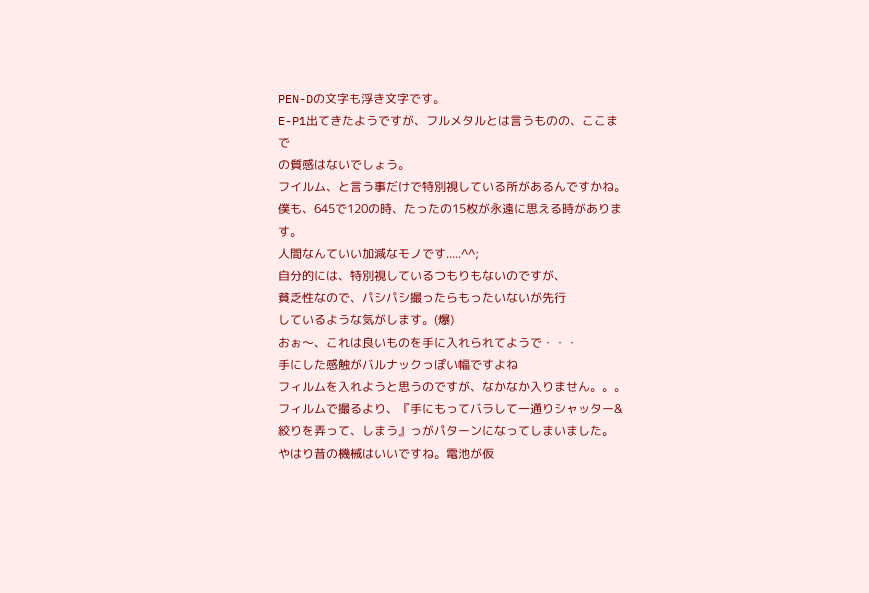PEN-Dの文字も浮き文字です。
E-P1出てきたようですが、フルメタルとは言うものの、ここまで
の質感はないでしょう。
フイルム、と言う事だけで特別視している所があるんですかね。
僕も、645で120の時、たったの15枚が永遠に思える時があります。
人間なんていい加減なモノです.....^^;
自分的には、特別視しているつもりもないのですが、
貧乏性なので、パシパシ撮ったらもったいないが先行
しているような気がします。(爆)
おぉ〜、これは良いものを手に入れられてようで・・・
手にした感触がバルナックっぽい幅ですよね
フィルムを入れようと思うのですが、なかなか入りません。。。
フィルムで撮るより、『手にもってバラして一通りシャッター&絞りを弄って、しまう』っがパターンになってしまいました。
やはり昔の機械はいいですね。電池が仮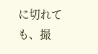に切れても、撮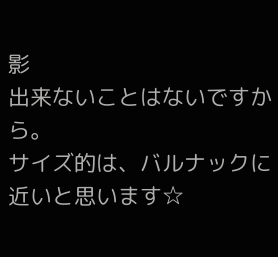影
出来ないことはないですから。
サイズ的は、バルナックに近いと思います☆